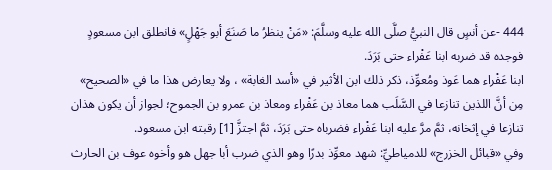444 -عن أنسٍ قال النبيُّ صلَّى الله عليه وسلَّمَ: «مَنْ ينظرُ ما صَنَعَ أبو جَهْلٍ» فانطلق ابن مسعودٍ فوجده قد ضربه ابنا عَفْراء حتى بَرَدَ.
ابنا عَفْراء هما عَوذ ومُعوِّذ، ذكر ذلك ابن الأثير في «أسد الغابة» ، ولا يعارض هذا ما في «الصحيح» مِن أنَّ اللذين تنازعا في السَّلَب هما معاذ بن عَفْراء ومعاذ بن عمرو بن الجموح؛ لجواز أن يكون هذان تنازعا في إثخانه، ثمَّ مرَّ عليه ابنا عَفْراء فضرباه حتى بَرَدَ، ثمَّ اجتزَّ [1] رقبته ابن مسعود.
وفي «قبائل الخزرج» للدمياطيِّ: شهد معوِّذ بدرًا وهو الذي ضرب أبا جهل هو وأخوه عوف بن الحارث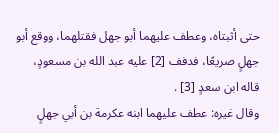حتى أثبتاه، وعطف عليهما أبو جهل فقتلهما، ووقع أبو جهلٍ صريعًا، فدفف [2] عليه عبد الله بن مسعودٍ، قاله ابن سعدٍ [3] .
وقال غيره: عطف عليهما ابنه عكرمة بن أبي جهلٍ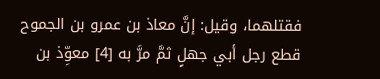فقتلهما، وقيل: إنَّ معاذ بن عمرو بن الجموح قطع رجل أبي جهلٍ ثمَّ مرَّ به [4] معوِّذ بن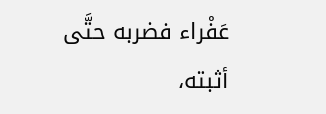عَفْراء فضربه حتَّى أثبته،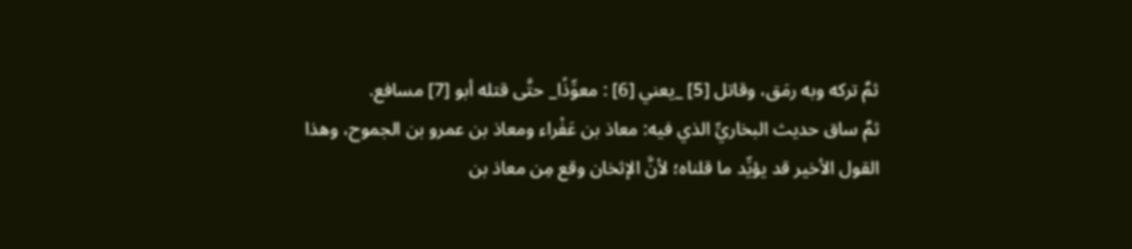ثمَّ تركه وبه رمَق، وقاتل [5] _يعني [6] : معوِّذًا_ حتَّى قتله أبو [7] مسافع.
ثمَّ ساق حديث البخاريِّ الذي فيه: معاذ بن عَفْراء ومعاذ بن عمرو بن الجموح، وهذا القول الأخير قد يؤيِّد ما قلناه؛ لأنَّ الإثخان وقع مِن معاذ بن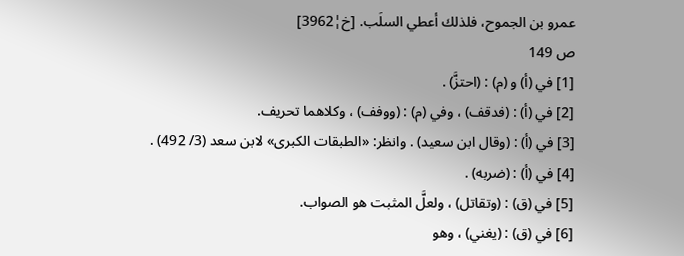عمرو بن الجموح، فلذلك أعطي السلَب. [خ¦3962]
ص 149
[1] في (أ) و (م) : (احتزَّ) .
[2] في (أ) : (فدقف) ، وفي (م) : (ووفف) ، وكلاهما تحريف.
[3] في (أ) : (وقال ابن سعيد) . وانظر: «الطبقات الكبرى» لابن سعد (3/ 492) .
[4] في (أ) : (ضربه) .
[5] في (ق) : (وتقاتل) ، ولعلَّ المثبت هو الصواب.
[6] في (ق) : (يغني) ، وهو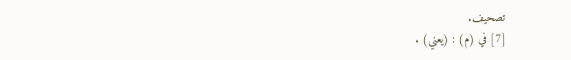تصحيف.
[7] في (م) : (يعني) .